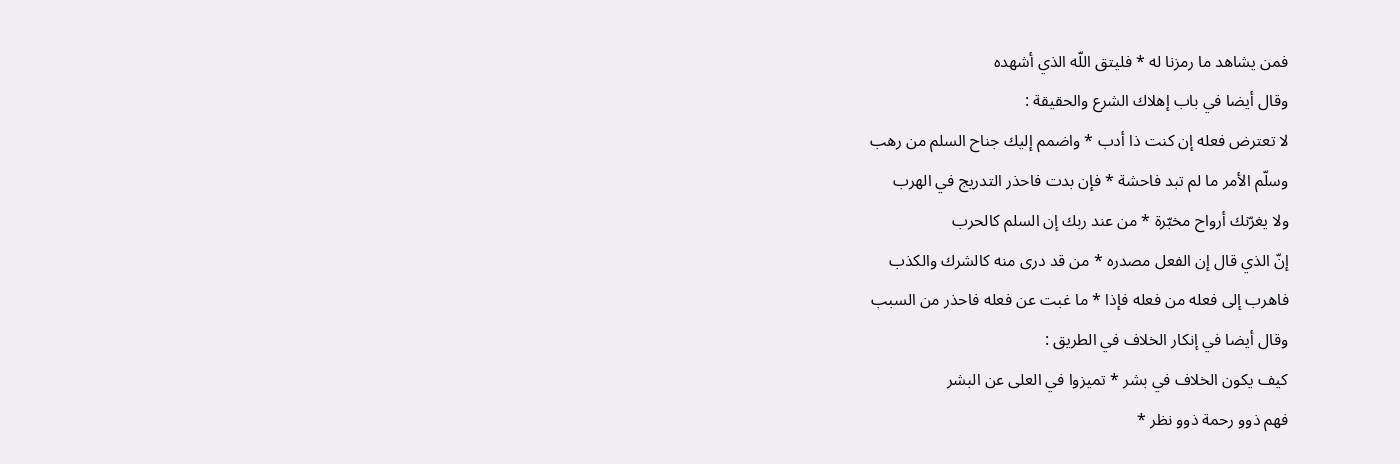فمن يشاهد ما رمزنا له * فليتق اللّه الذي أشهده
وقال أيضا في باب إهلاك الشرع والحقيقة :
لا تعترض فعله إن كنت ذا أدب * واضمم إليك جناح السلم من رهب
وسلّم الأمر ما لم تبد فاحشة * فإن بدت فاحذر التدريج في الهرب
ولا يغرّنك أرواح مخبّرة * من عند ربك إن السلم كالحرب
إنّ الذي قال إن الفعل مصدره * من قد درى منه كالشرك والكذب
فاهرب إلى فعله من فعله فإذا * ما غبت عن فعله فاحذر من السبب
وقال أيضا في إنكار الخلاف في الطريق :
كيف يكون الخلاف في بشر * تميزوا في العلى عن البشر
فهم ذوو رحمة ذوو نظر *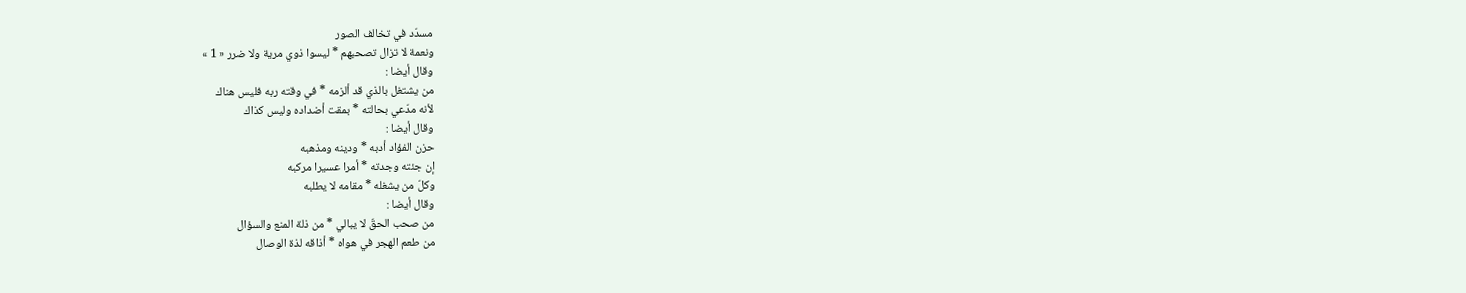مسدّد في تخالف الصور
ونعمة لا تزال تصحبهم * ليسوا ذوي مرية ولا ضرر « 1 »
وقال أيضا :
من يشتغل بالذي قد ألزمه * في وقته ربه فليس هناك
لأنه مدّعي بحالته * بمقت أضداده وليس كذاك
وقال أيضا :
حزن الفؤاد أدبه * ودينه ومذهبه
إن جئته وجدته * أمرا عسيرا مركبه
وكلّ من يشغله * مقامه لا يطلبه
وقال أيضا :
من صحب الحقّ لا يبالي * من ذلة المنع والسؤال
من طعم الهجر في هواه * أذاقه لذة الوصال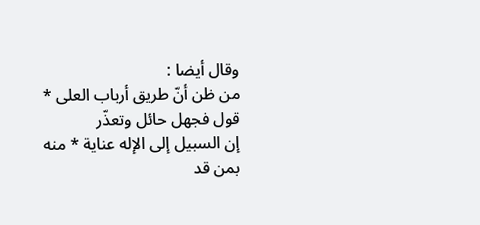وقال أيضا :
من ظن أنّ طريق أرباب العلى * قول فجهل حائل وتعذّر
إن السبيل إلى الإله عناية * منه بمن قد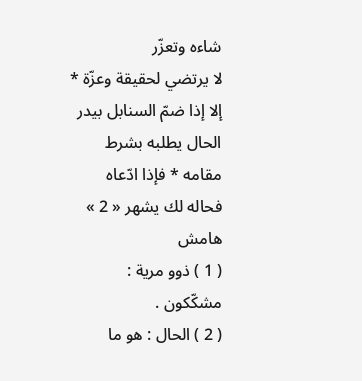شاءه وتعزّر
لا يرتضي لحقيقة وعزّة * إلا إذا ضمّ السنابل بيدر
الحال يطلبه بشرط مقامه * فإذا ادّعاه فحاله لك يشهر « 2 »
هامش
( 1 ) ذوو مرية : مشكّكون .
( 2 ) الحال : هو ما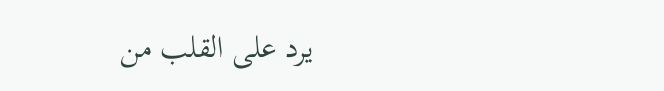يرد على القلب من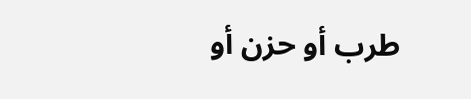طرب أو حزن أو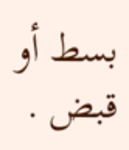بسط أو قبض .